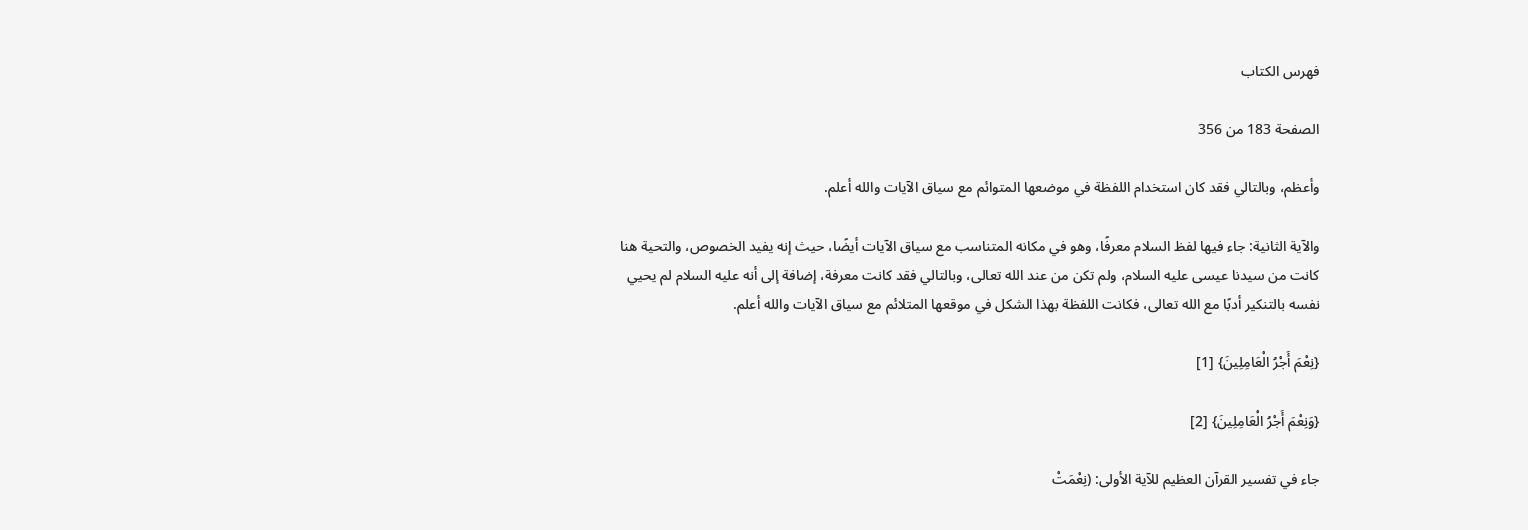فهرس الكتاب

الصفحة 183 من 356

وأعظم، وبالتالي فقد كان استخدام اللفظة في موضعها المتوائم مع سياق الآيات والله أعلم.

والآية الثانية: جاء فيها لفظ السلام معرفًا، وهو في مكانه المتناسب مع سياق الآيات أيضًا، حيث إنه يفيد الخصوص، والتحية هنا كانت من سيدنا عيسى عليه السلام، ولم تكن من عند الله تعالى، وبالتالي فقد كانت معرفة، إضافة إلى أنه عليه السلام لم يحيي نفسه بالتنكير أدبًا مع الله تعالى، فكانت اللفظة بهذا الشكل في موقعها المتلائم مع سياق الآيات والله أعلم.

{نِعْمَ أَجْرُ الْعَامِلِينَ} [1]

{وَنِعْمَ أَجْرُ الْعَامِلِينَ} [2]

جاء في تفسير القرآن العظيم للآية الأولى: (نِعْمَتْ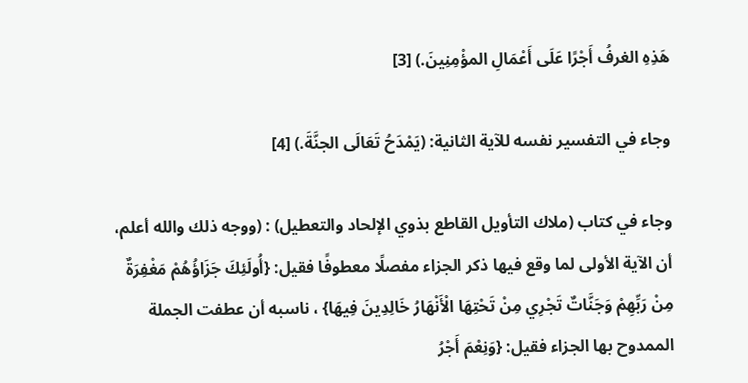هَذِهِ الغرفُ أَجْرًا عَلَى أَعْمَالِ المؤْمِنِينَ.) [3]

وجاء في التفسير نفسه للآية الثانية: (يَمْدَحُ تَعَالَى الجنَّةَ.) [4]

وجاء في كتاب (ملاك التأويل القاطع بذوي الإلحاد والتعطيل) : (ووجه ذلك والله أعلم، أن الآية الأولى لما وقع فيها ذكر الجزاء مفصلًا معطوفًا فقيل: {أُولَئِكَ جَزَاؤُهُمْ مَغْفِرَةٌ مِنْ رَبِّهِمْ وَجَنَّاتٌ تَجْرِي مِنْ تَحْتِهَا الْأَنْهَارُ خَالِدِينَ فِيهَا} ، ناسبه أن عطفت الجملة الممدوح بها الجزاء فقيل: {وَنِعْمَ أَجْرُ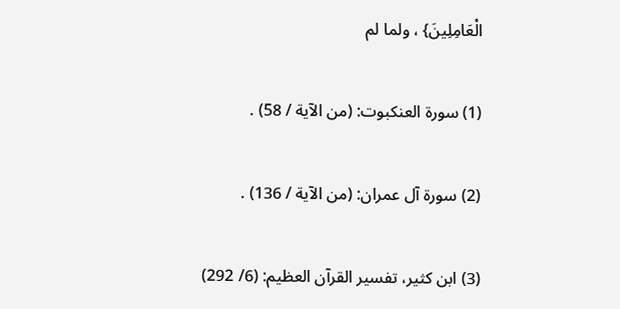الْعَامِلِينَ} ، ولما لم

(1) سورة العنكبوت: (من الآية / 58) .

(2) سورة آل عمران: (من الآية / 136) .

(3) ابن كثير، تفسير القرآن العظيم: (6/ 292)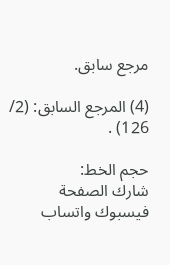مرجع سابق.

(4) المرجع السابق: (2/ 126) .

حجم الخط:
شارك الصفحة
فيسبوك واتساب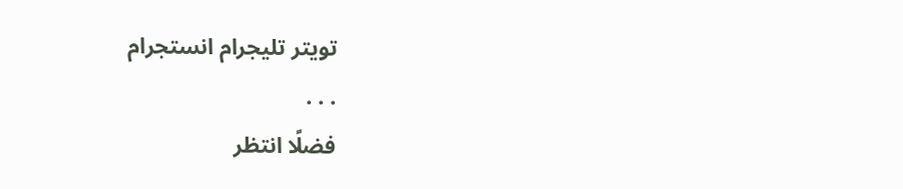تويتر تليجرام انستجرام
. . .
فضلًا انتظر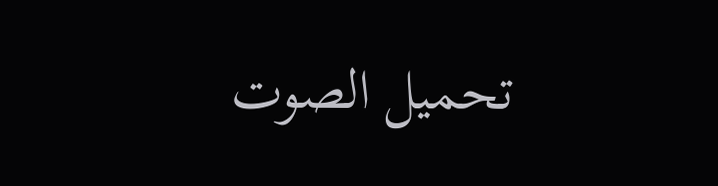تحميل الصوت